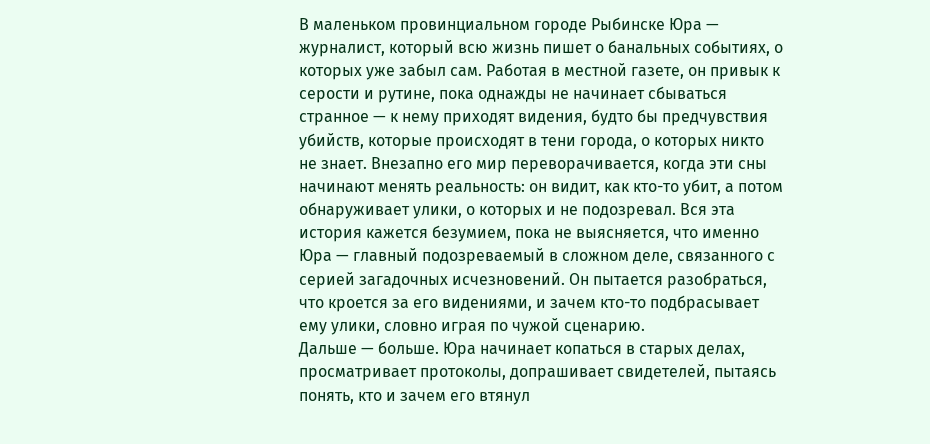В маленьком провинциальном городе Рыбинске Юра — журналист, который всю жизнь пишет о банальных событиях, о которых уже забыл сам. Работая в местной газете, он привык к серости и рутине, пока однажды не начинает сбываться странное — к нему приходят видения, будто бы предчувствия убийств, которые происходят в тени города, о которых никто не знает. Внезапно его мир переворачивается, когда эти сны начинают менять реальность: он видит, как кто-то убит, а потом обнаруживает улики, о которых и не подозревал. Вся эта история кажется безумием, пока не выясняется, что именно Юра — главный подозреваемый в сложном деле, связанного с серией загадочных исчезновений. Он пытается разобраться, что кроется за его видениями, и зачем кто-то подбрасывает ему улики, словно играя по чужой сценарию.
Дальше — больше. Юра начинает копаться в старых делах, просматривает протоколы, допрашивает свидетелей, пытаясь понять, кто и зачем его втянул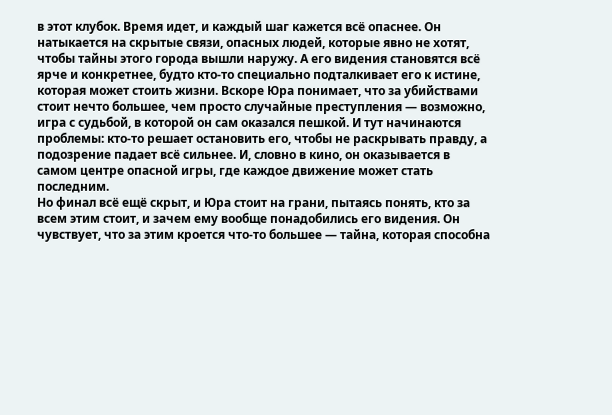в этот клубок. Время идет, и каждый шаг кажется всё опаснее. Он натыкается на скрытые связи, опасных людей, которые явно не хотят, чтобы тайны этого города вышли наружу. А его видения становятся всё ярче и конкретнее, будто кто-то специально подталкивает его к истине, которая может стоить жизни. Вскоре Юра понимает, что за убийствами стоит нечто большее, чем просто случайные преступления — возможно, игра с судьбой, в которой он сам оказался пешкой. И тут начинаются проблемы: кто-то решает остановить его, чтобы не раскрывать правду, а подозрение падает всё сильнее. И, словно в кино, он оказывается в самом центре опасной игры, где каждое движение может стать последним.
Но финал всё ещё скрыт, и Юра стоит на грани, пытаясь понять, кто за всем этим стоит, и зачем ему вообще понадобились его видения. Он чувствует, что за этим кроется что-то большее — тайна, которая способна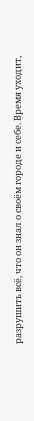разрушить всё, что он знал о своём городе и себе. Время уходит,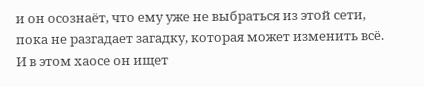и он осознаёт, что ему уже не выбраться из этой сети, пока не разгадает загадку, которая может изменить всё. И в этом хаосе он ищет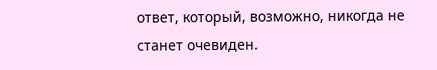ответ, который, возможно, никогда не станет очевиден.